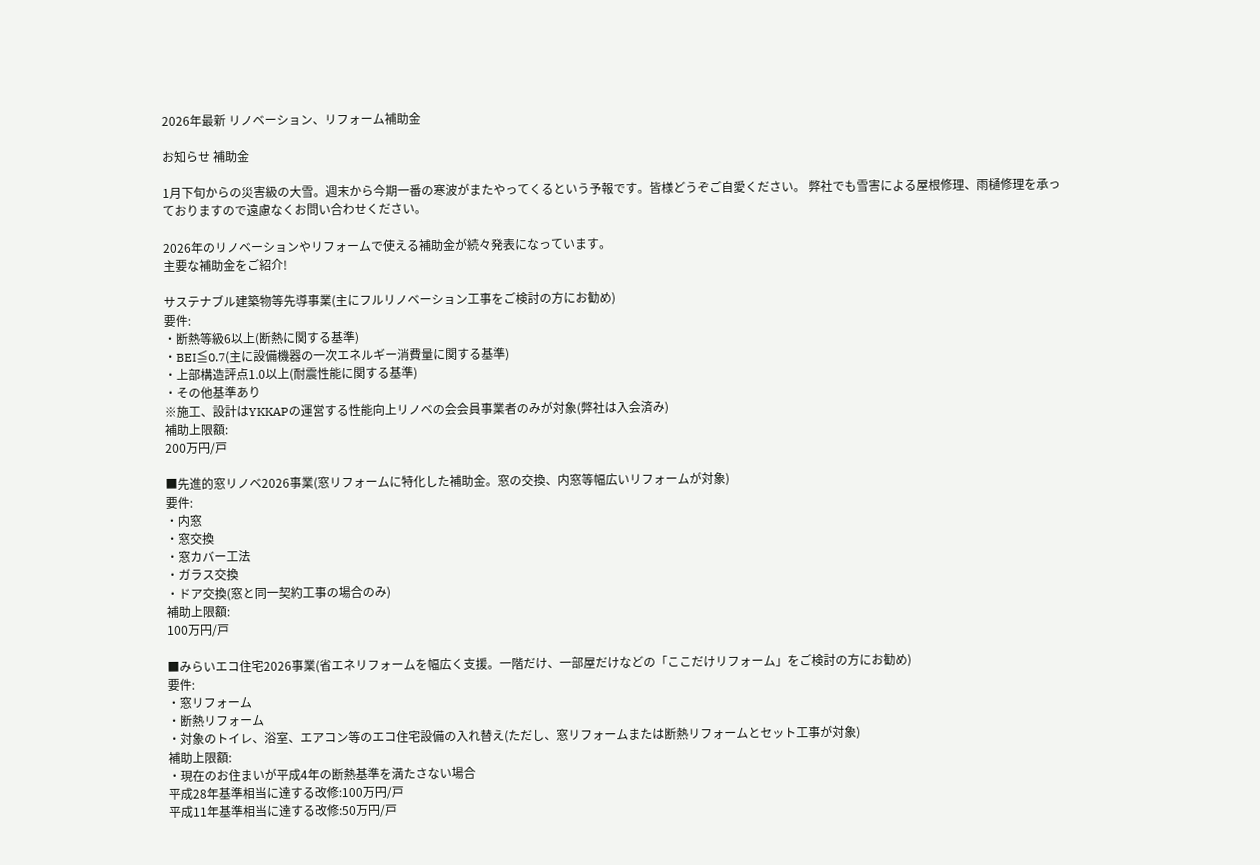2026年最新 リノベーション、リフォーム補助金

お知らせ 補助金

1月下旬からの災害級の大雪。週末から今期一番の寒波がまたやってくるという予報です。皆様どうぞご自愛ください。 弊社でも雪害による屋根修理、雨樋修理を承っておりますので遠慮なくお問い合わせください。

2026年のリノベーションやリフォームで使える補助金が続々発表になっています。
主要な補助金をご紹介!

サステナブル建築物等先導事業(主にフルリノベーション工事をご検討の方にお勧め)
要件:
・断熱等級6以上(断熱に関する基準)
・BEI≦0.7(主に設備機器の一次エネルギー消費量に関する基準)
・上部構造評点1.0以上(耐震性能に関する基準)
・その他基準あり
※施工、設計はYKKAPの運営する性能向上リノベの会会員事業者のみが対象(弊社は入会済み)
補助上限額:
200万円/戸

■先進的窓リノベ2026事業(窓リフォームに特化した補助金。窓の交換、内窓等幅広いリフォームが対象)
要件:
・内窓
・窓交換
・窓カバー工法
・ガラス交換
・ドア交換(窓と同一契約工事の場合のみ)
補助上限額:
100万円/戸

■みらいエコ住宅2026事業(省エネリフォームを幅広く支援。一階だけ、一部屋だけなどの「ここだけリフォーム」をご検討の方にお勧め)
要件:
・窓リフォーム
・断熱リフォーム
・対象のトイレ、浴室、エアコン等のエコ住宅設備の入れ替え(ただし、窓リフォームまたは断熱リフォームとセット工事が対象)
補助上限額:
・現在のお住まいが平成4年の断熱基準を満たさない場合
平成28年基準相当に達する改修:100万円/戸
平成11年基準相当に達する改修:50万円/戸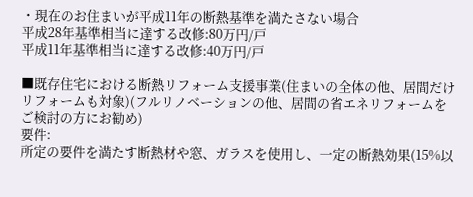・現在のお住まいが平成11年の断熱基準を満たさない場合
平成28年基準相当に達する改修:80万円/戸
平成11年基準相当に達する改修:40万円/戸

■既存住宅における断熱リフォーム支援事業(住まいの全体の他、居間だけリフォームも対象)(フルリノベーションの他、居間の省エネリフォームをご検討の方にお勧め)
要件:
所定の要件を満たす断熱材や窓、ガラスを使用し、一定の断熱効果(15%以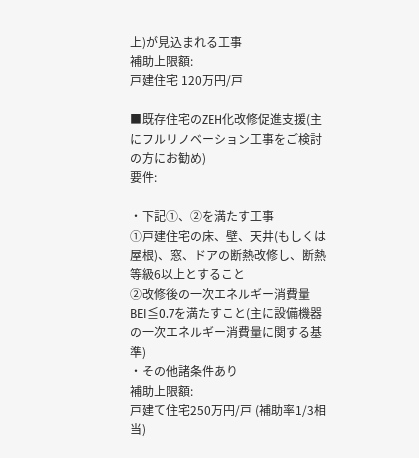上)が見込まれる工事
補助上限額:
戸建住宅 120万円/戸

■既存住宅のZEH化改修促進支援(主にフルリノベーション工事をご検討の方にお勧め)
要件:

・下記①、②を満たす工事
①戸建住宅の床、壁、天井(もしくは屋根)、窓、ドアの断熱改修し、断熱等級6以上とすること
②改修後の一次エネルギー消費量BEI≦0.7を満たすこと(主に設備機器の一次エネルギー消費量に関する基準)
・その他諸条件あり
補助上限額:
戸建て住宅250万円/戸 (補助率1/3相当)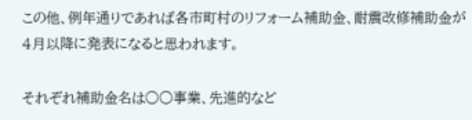この他、例年通りであれば各市町村のリフォーム補助金、耐震改修補助金が4月以降に発表になると思われます。

それぞれ補助金名は○○事業、先進的など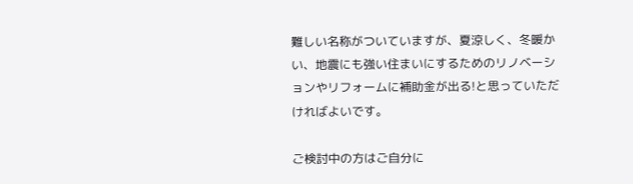難しい名称がついていますが、夏涼しく、冬暖かい、地震にも強い住まいにするためのリノベーションやリフォームに補助金が出る!と思っていただければよいです。

ご検討中の方はご自分に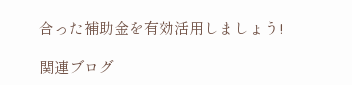合った補助金を有効活用しましょう!

関連ブログ